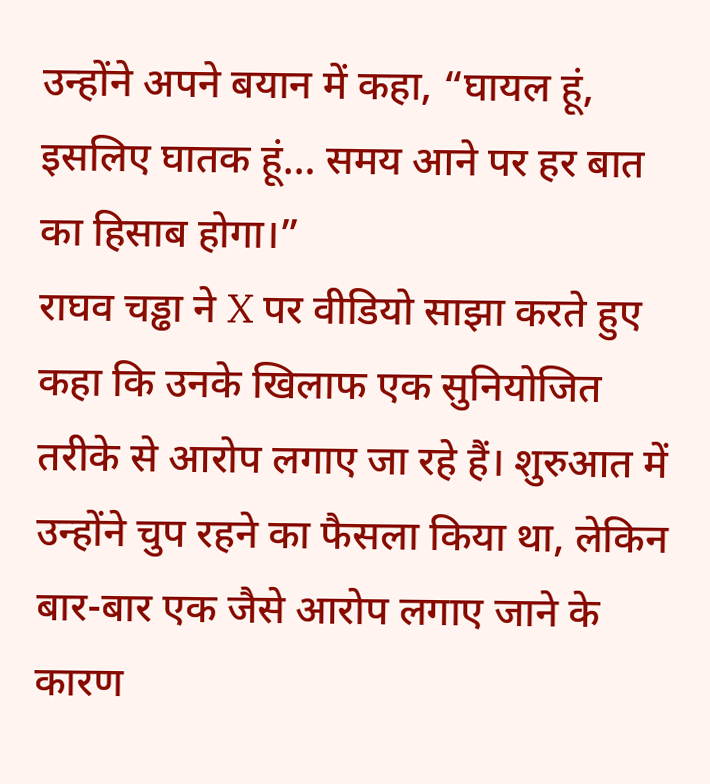उन्होंने अपने बयान में कहा, “घायल हूं, इसलिए घातक हूं… समय आने पर हर बात का हिसाब होगा।”
राघव चड्ढा ने X पर वीडियो साझा करते हुए कहा कि उनके खिलाफ एक सुनियोजित तरीके से आरोप लगाए जा रहे हैं। शुरुआत में उन्होंने चुप रहने का फैसला किया था, लेकिन बार-बार एक जैसे आरोप लगाए जाने के कारण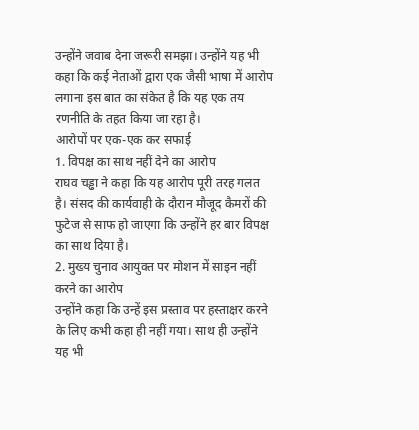उन्होंने जवाब देना जरूरी समझा। उन्होंने यह भी कहा कि कई नेताओं द्वारा एक जैसी भाषा में आरोप लगाना इस बात का संकेत है कि यह एक तय रणनीति के तहत किया जा रहा है।
आरोपों पर एक-एक कर सफाई
1. विपक्ष का साथ नहीं देने का आरोप
राघव चड्ढा ने कहा कि यह आरोप पूरी तरह गलत है। संसद की कार्यवाही के दौरान मौजूद कैमरों की फुटेज से साफ हो जाएगा कि उन्होंने हर बार विपक्ष का साथ दिया है।
2. मुख्य चुनाव आयुक्त पर मोशन में साइन नहीं करने का आरोप
उन्होंने कहा कि उन्हें इस प्रस्ताव पर हस्ताक्षर करने के लिए कभी कहा ही नहीं गया। साथ ही उन्होंने यह भी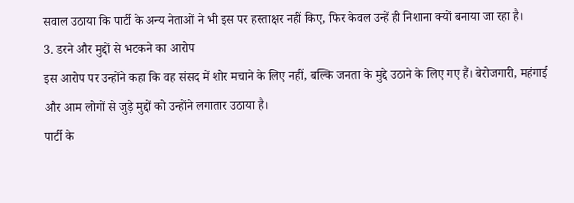सवाल उठाया कि पार्टी के अन्य नेताओं ने भी इस पर हस्ताक्षर नहीं किए, फिर केवल उन्हें ही निशाना क्यों बनाया जा रहा है।
3. डरने और मुद्दों से भटकने का आरोप
इस आरोप पर उन्होंने कहा कि वह संसद में शोर मचाने के लिए नहीं, बल्कि जनता के मुद्दे उठाने के लिए गए हैं। बेरोजगारी, महंगाई और आम लोगों से जुड़े मुद्दों को उन्होंने लगातार उठाया है।
पार्टी के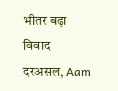भीतर बढ़ा विवाद
दरअसल, Aam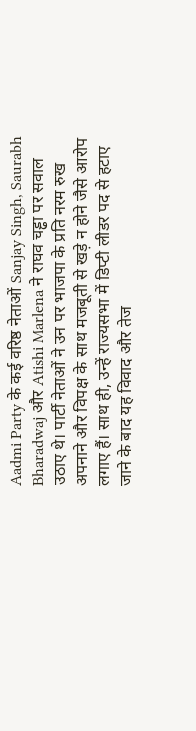Aadmi Party के कई वरिष्ठ नेताओं Sanjay Singh, Saurabh Bharadwaj और Atishi Marlena ने राघव चड्ढा पर सवाल उठाए थे। पार्टी नेताओं ने उन पर भाजपा के प्रति नरम रुख अपनाने और विपक्ष के साथ मजबूती से खड़े न होने जैसे आरोप लगाए हैं। साथ ही, उन्हें राज्यसभा में डिप्टी लीडर पद से हटाए जाने के बाद यह विवाद और तेज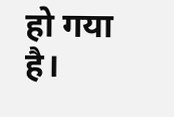हो गया है।